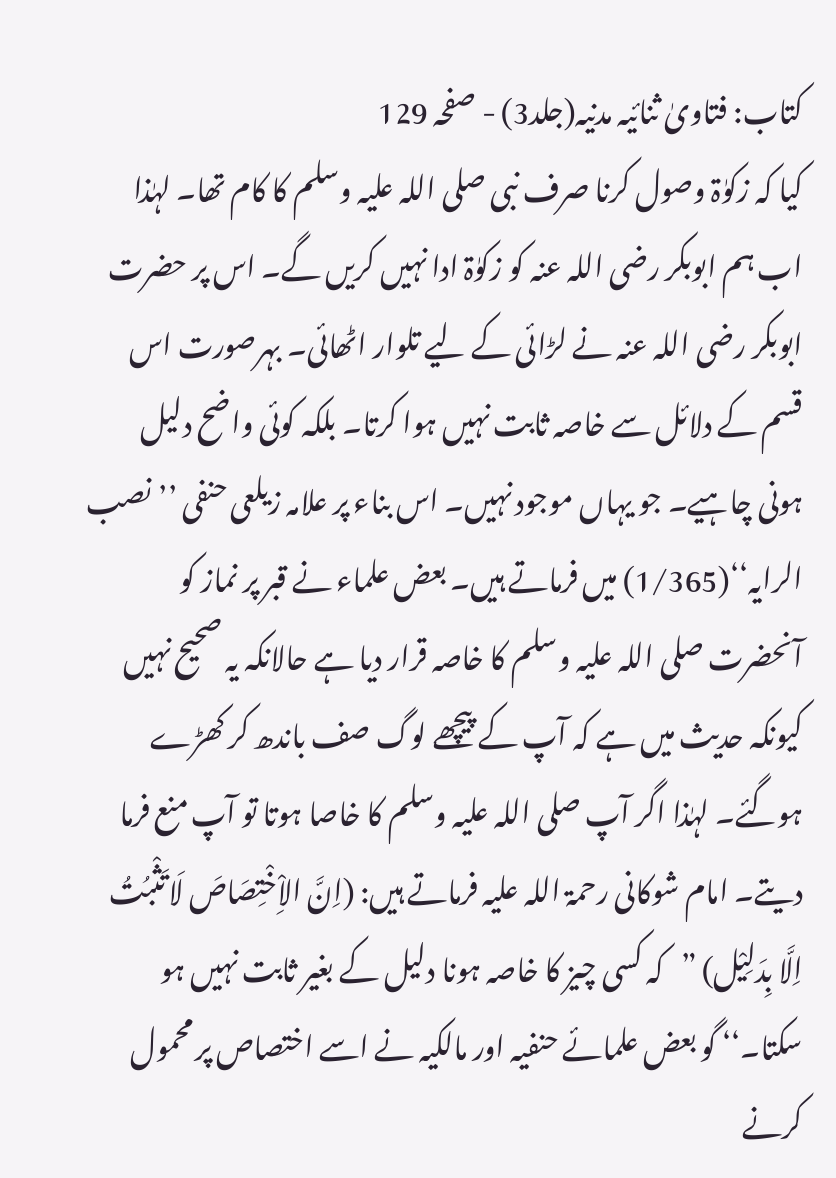کتاب: فتاویٰ ثنائیہ مدنیہ(جلد3) - صفحہ 129
کیا کہ زکوٰۃ وصول کرنا صرف نبی صلی اللہ علیہ وسلم کا کام تھا۔ لہٰذا اب ہم ابوبکر رضی اللہ عنہ کو زکوٰۃ ادا نہیں کریں گے۔ اس پر حضرت ابوبکر رضی اللہ عنہ نے لڑائی کے لیے تلوار اٹھائی۔ بہرصورت اس قسم کے دلائل سے خاصہ ثابت نہیں ہوا کرتا۔ بلکہ کوئی واضح دلیل ہونی چاہیے۔ جو یہاں موجود نہیں۔ اس بناء پر علامہ زیلعی حنفی ’’نصب الرایہ‘‘(1/365) میں فرماتے ہیں۔ بعض علماء نے قبر پر نماز کو آنحضرت صلی اللہ علیہ وسلم کا خاصہ قرار دیا ہے حالانکہ یہ صحیح نہیں کیونکہ حدیث میں ہے کہ آپ کے پیچھے لوگ صف باندھ کر کھڑے ہوگئے۔ لہٰذا اگر آپ صلی اللہ علیہ وسلم کا خاصا ہوتا تو آپ منع فرما دیتے۔ امام شوکانی رحمۃ اللہ علیہ فرماتے ہیں: (اِنَّ الاِْخْتِصَاصَ لَا تَثْبُتُ اِلَّا بِدَلِیْل) ”کہ کسی چیز کا خاصہ ہونا دلیل کے بغیر ثابت نہیں ہو سکتا۔‘‘ گو بعض علمائے حنفیہ اور مالکیہ نے اسے اختصاص پر محمول کرنے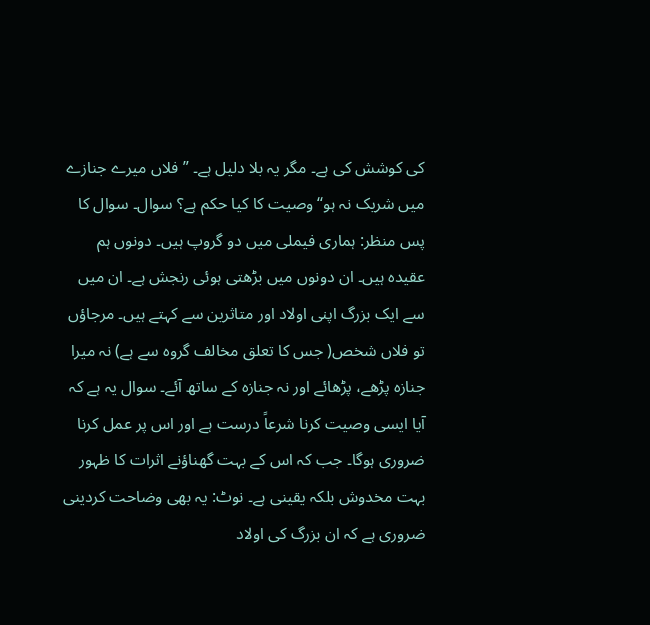کی کوشش کی ہے۔ مگر یہ بلا دلیل ہے۔ ”فلاں میرے جنازے میں شریک نہ ہو‘‘ وصیت کا کیا حکم ہے؟ سوال۔ سوال کا پس منظر: ہماری فیملی میں دو گروپ ہیں۔ دونوں ہم عقیدہ ہیں۔ ان دونوں میں بڑھتی ہوئی رنجش ہے۔ ان میں سے ایک بزرگ اپنی اولاد اور متاثرین سے کہتے ہیں۔ مرجاؤں تو فلاں شخص( جس کا تعلق مخالف گروہ سے ہے) نہ میرا جنازہ پڑھے، پڑھائے اور نہ جنازہ کے ساتھ آئے۔ سوال یہ ہے کہ آیا ایسی وصیت کرنا شرعاً درست ہے اور اس پر عمل کرنا ضروری ہوگا۔ جب کہ اس کے بہت گھناؤنے اثرات کا ظہور بہت مخدوش بلکہ یقینی ہے۔ نوٹ: یہ بھی وضاحت کردینی ضروری ہے کہ ان بزرگ کی اولاد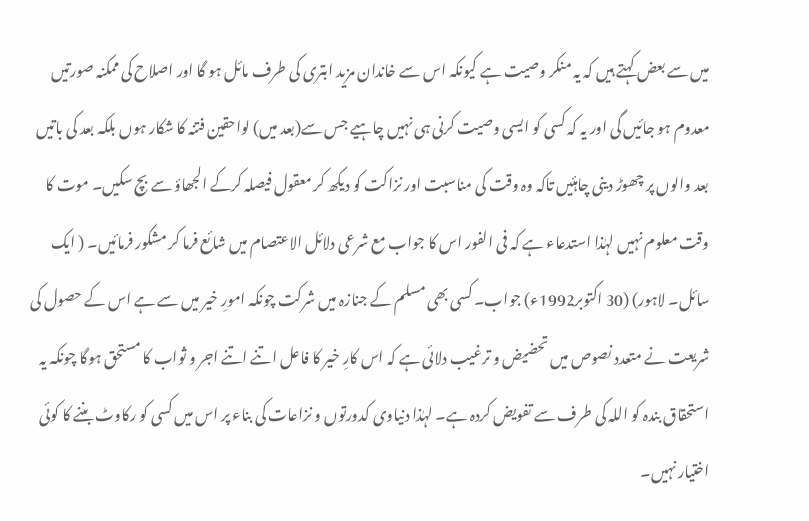میں سے بعض کہتے ہیں کہ یہ منکر وصیت ہے کیونکہ اس سے خاندان مزید ابتری کی طرف مائل ہو گا اور اصلاح کی ممکنہ صورتیں معدوم ہو جائیں گی اور یہ کہ کسی کو ایسی وصیت کرنی ہی نہیں چاہیے جس سے(بعد میں) لواحقین فتنہ کا شکار ہوں بلکہ بعد کی باتیں بعد والوں پر چھوڑ دینی چاہئیں تاکہ وہ وقت کی مناسبت اور نزاکت کو دیکھ کر معقول فیصلہ کرکے الجھاؤ سے بچ سکیں۔ موت کا وقت معلوم نہیں لہٰذا استدعاء ہے کہ فی الفور اس کا جواب مع شرعی دلائل الاعتصام میں شائع فرما کر مشکور فرمائیں۔ ( ایک سائل۔ لاہور) (30 اکتوبر1992ء) جواب۔ کسی بھی مسلم کے جنازہ میں شرکت چونکہ امورِ خیر میں سے ہے اس کے حصول کی شریعت نے متعدد نصوص میں تحضیض و ترغیب دلائی ہے کہ اس کارِ خیر کا فاعل اتنے اتنے اجر و ثواب کا مستحق ہوگا چونکہ یہ استحقاق بندہ کو اللہ کی طرف سے تفویض کردہ ہے۔ لہٰذا دنیاوی کدورتوں و نزاعات کی بناء پر اس میں کسی کو رکاوٹ بننے کا کوئی اختیار نہیں۔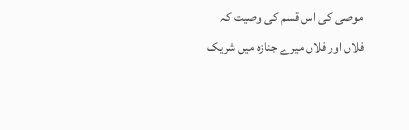موصی کی اس قسم کی وصیت کہ فلاں اور فلاں میرے جنازہ میں شریک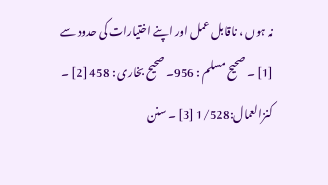نہ ہوں ، ناقابل عمل اور اپنے اختیارات کی حدود سے
[1] ۔ صحیح مسلم : 956۔ صحیح بخاری : 458 [2] ۔ کنزالعمال:1/528 [3] ۔ سنن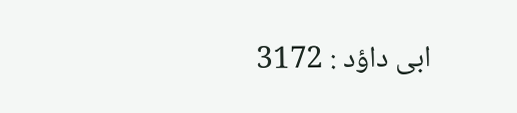ابی داؤد : 3172